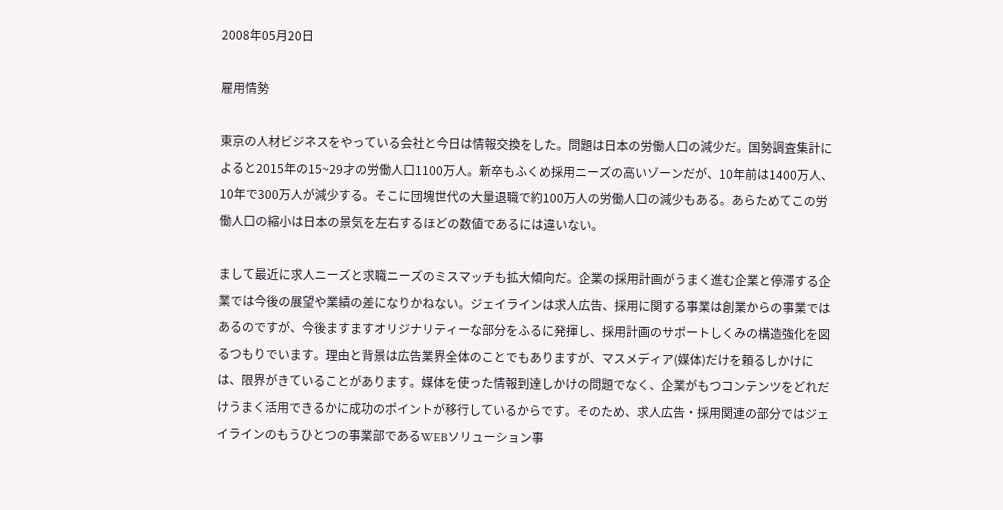2008年05月20日

雇用情勢

東京の人材ビジネスをやっている会社と今日は情報交換をした。問題は日本の労働人口の減少だ。国勢調査集計によると2015年の15~29才の労働人口1100万人。新卒もふくめ採用ニーズの高いゾーンだが、10年前は1400万人、10年で300万人が減少する。そこに団塊世代の大量退職で約100万人の労働人口の減少もある。あらためてこの労働人口の縮小は日本の景気を左右するほどの数値であるには違いない。

まして最近に求人ニーズと求職ニーズのミスマッチも拡大傾向だ。企業の採用計画がうまく進む企業と停滞する企業では今後の展望や業績の差になりかねない。ジェイラインは求人広告、採用に関する事業は創業からの事業ではあるのですが、今後ますますオリジナリティーな部分をふるに発揮し、採用計画のサポートしくみの構造強化を図るつもりでいます。理由と背景は広告業界全体のことでもありますが、マスメディア(媒体)だけを頼るしかけには、限界がきていることがあります。媒体を使った情報到達しかけの問題でなく、企業がもつコンテンツをどれだけうまく活用できるかに成功のポイントが移行しているからです。そのため、求人広告・採用関連の部分ではジェイラインのもうひとつの事業部であるWEBソリューション事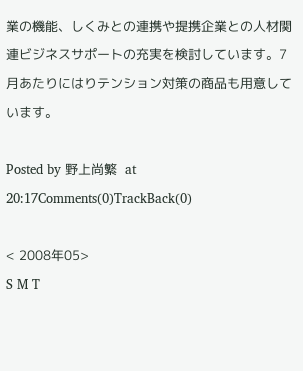業の機能、しくみとの連携や提携企業との人材関連ビジネスサポートの充実を検討しています。7月あたりにはりテンション対策の商品も用意しています。

Posted by 野上尚繁  at 20:17Comments(0)TrackBack(0)

< 2008年05>
S M T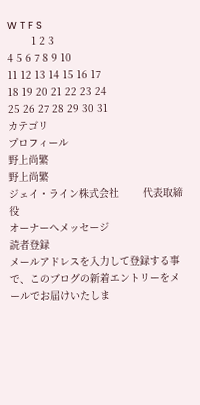W T F S
        1 2 3
4 5 6 7 8 9 10
11 12 13 14 15 16 17
18 19 20 21 22 23 24
25 26 27 28 29 30 31
カテゴリ
プロフィール
野上尚繁
野上尚繁
ジェイ・ライン株式会社        代表取締役
オーナーへメッセージ
読者登録
メールアドレスを入力して登録する事で、このブログの新着エントリーをメールでお届けいたしま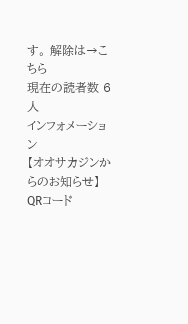す。 解除は→こちら
現在の読者数 6人
インフォメーション
【オオサカジンからのお知らせ】
QRコード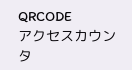QRCODE
アクセスカウンタ